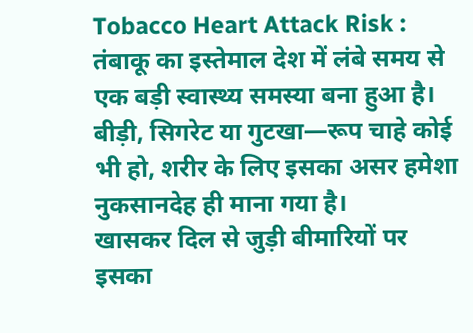Tobacco Heart Attack Risk : तंबाकू का इस्तेमाल देश में लंबे समय से एक बड़ी स्वास्थ्य समस्या बना हुआ है। बीड़ी, सिगरेट या गुटखा—रूप चाहे कोई भी हो, शरीर के लिए इसका असर हमेशा नुकसानदेह ही माना गया है।
खासकर दिल से जुड़ी बीमारियों पर इसका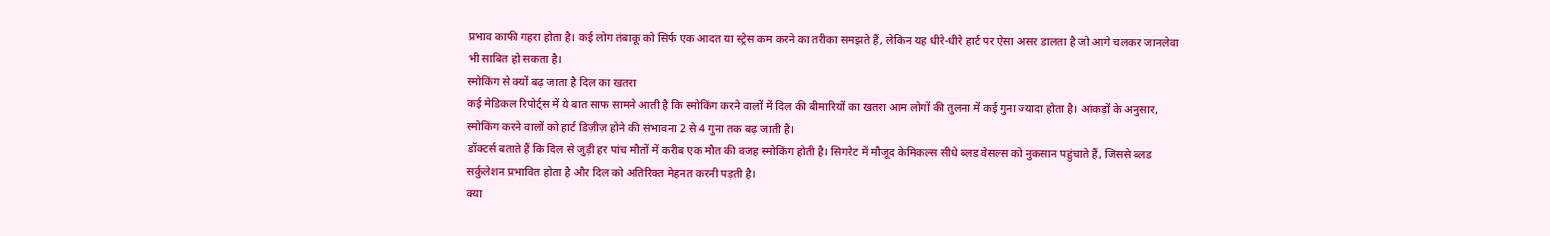प्रभाव काफी गहरा होता है। कई लोग तंबाकू को सिर्फ एक आदत या स्ट्रेस कम करने का तरीका समझते हैं, लेकिन यह धीरे-धीरे हार्ट पर ऐसा असर डालता है जो आगे चलकर जानलेवा भी साबित हो सकता है।
स्मोकिंग से क्यों बढ़ जाता है दिल का खतरा
कई मेडिकल रिपोर्ट्स में ये बात साफ सामने आती है कि स्मोकिंग करने वालों में दिल की बीमारियों का खतरा आम लोगों की तुलना में कई गुना ज्यादा होता है। आंकड़ों के अनुसार, स्मोकिंग करने वालों को हार्ट डिज़ीज़ होने की संभावना 2 से 4 गुना तक बढ़ जाती है।
डॉक्टर्स बताते हैं कि दिल से जुड़ी हर पांच मौतों में करीब एक मौत की वजह स्मोकिंग होती है। सिगरेट में मौजूद केमिकल्स सीधे ब्लड वेसल्स को नुकसान पहुंचाते हैं, जिससे ब्लड सर्कुलेशन प्रभावित होता है और दिल को अतिरिक्त मेहनत करनी पड़ती है।
क्या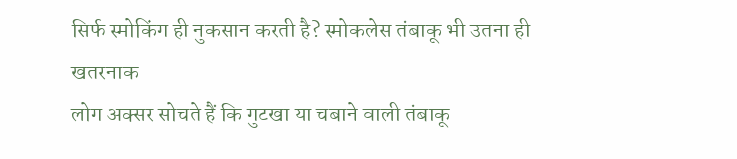सिर्फ स्मोकिंग ही नुकसान करती है? स्मोकलेस तंबाकू भी उतना ही खतरनाक
लोग अक्सर सोचते हैं कि गुटखा या चबाने वाली तंबाकू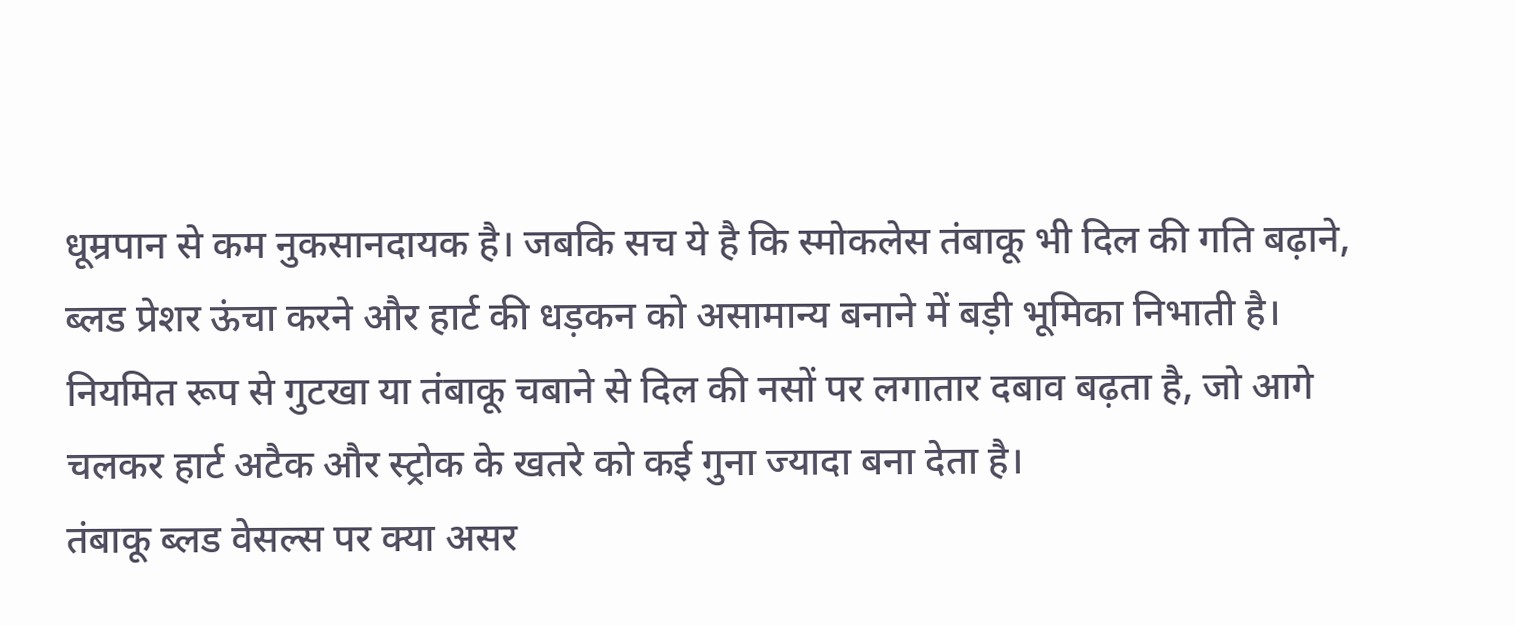धूम्रपान से कम नुकसानदायक है। जबकि सच ये है कि स्मोकलेस तंबाकू भी दिल की गति बढ़ाने, ब्लड प्रेशर ऊंचा करने और हार्ट की धड़कन को असामान्य बनाने में बड़ी भूमिका निभाती है।
नियमित रूप से गुटखा या तंबाकू चबाने से दिल की नसों पर लगातार दबाव बढ़ता है, जो आगे चलकर हार्ट अटैक और स्ट्रोक के खतरे को कई गुना ज्यादा बना देता है।
तंबाकू ब्लड वेसल्स पर क्या असर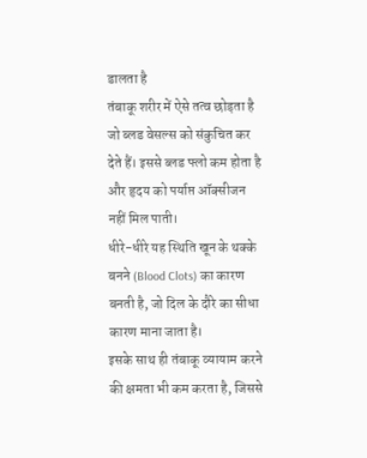डालता है
तंबाकू शरीर में ऐसे तत्व छोड़ता है जो ब्लड वेसल्स को संकुचित कर देते हैं। इससे ब्लड फ्लो कम होता है और हृदय को पर्याप्त ऑक्सीजन नहीं मिल पाती।
धीरे-धीरे यह स्थिति खून के थक्के बनने (Blood Clots) का कारण बनती है, जो दिल के दौरे का सीधा कारण माना जाता है।
इसके साथ ही तंबाकू व्यायाम करने की क्षमता भी कम करता है, जिससे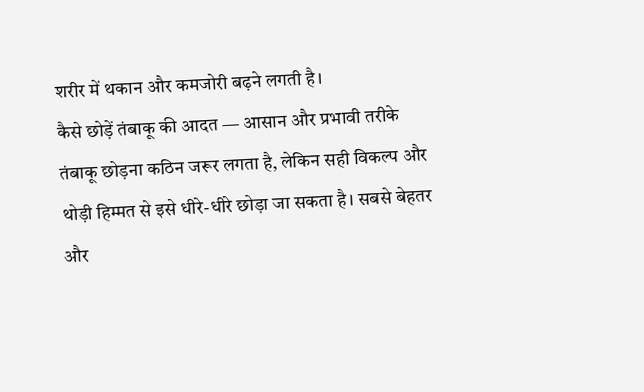शरीर में थकान और कमजोरी बढ़ने लगती है।
कैसे छोड़ें तंबाकू की आदत — आसान और प्रभावी तरीके
तंबाकू छोड़ना कठिन जरूर लगता है, लेकिन सही विकल्प और थोड़ी हिम्मत से इसे धीरे-धीरे छोड़ा जा सकता है। सबसे बेहतर और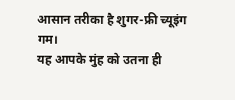आसान तरीका है शुगर-फ्री च्यूइंग गम।
यह आपके मुंह को उतना ही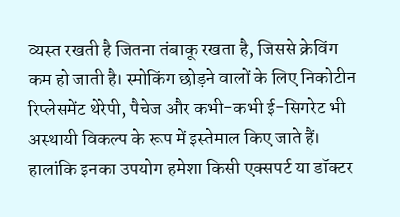व्यस्त रखती है जितना तंबाकू रखता है, जिससे क्रेविंग कम हो जाती है। स्मोकिंग छोड़ने वालों के लिए निकोटीन रिप्लेसमेंट थेरेपी, पैचेज और कभी-कभी ई-सिगरेट भी अस्थायी विकल्प के रूप में इस्तेमाल किए जाते हैं।
हालांकि इनका उपयोग हमेशा किसी एक्सपर्ट या डॉक्टर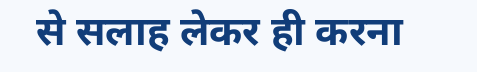से सलाह लेकर ही करना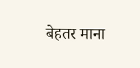बेहतर माना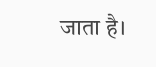जाता है।